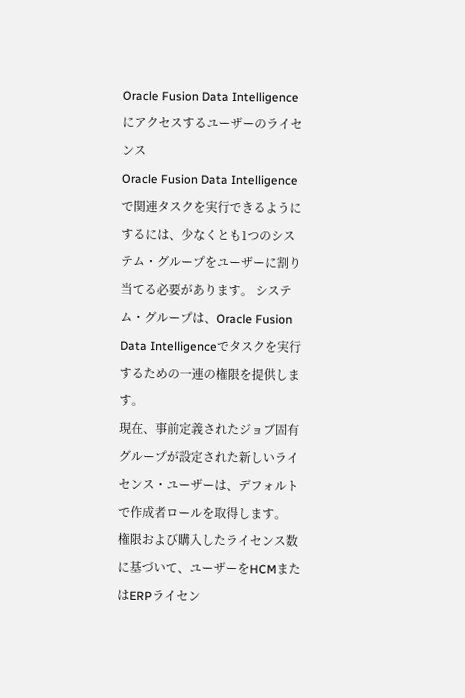Oracle Fusion Data Intelligenceにアクセスするユーザーのライセンス
Oracle Fusion Data Intelligenceで関連タスクを実行できるようにするには、少なくとも1つのシステム・グループをユーザーに割り当てる必要があります。 システム・グループは、Oracle Fusion Data Intelligenceでタスクを実行するための一連の権限を提供します。
現在、事前定義されたジョブ固有グループが設定された新しいライセンス・ユーザーは、デフォルトで作成者ロールを取得します。
権限および購入したライセンス数に基づいて、ユーザーをHCMまたはERPライセン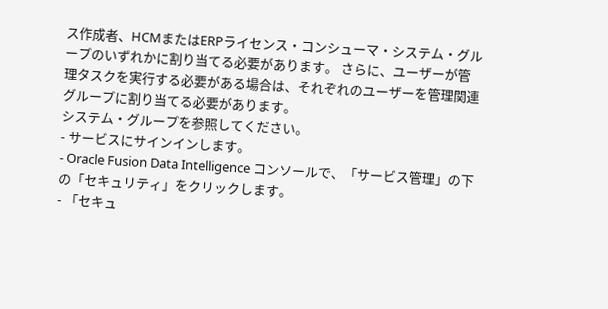ス作成者、HCMまたはERPライセンス・コンシューマ・システム・グループのいずれかに割り当てる必要があります。 さらに、ユーザーが管理タスクを実行する必要がある場合は、それぞれのユーザーを管理関連グループに割り当てる必要があります。
システム・グループを参照してください。
- サービスにサインインします。
- Oracle Fusion Data Intelligence コンソールで、「サービス管理」の下の「セキュリティ」をクリックします。
- 「セキュ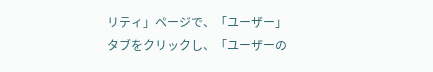リティ」ページで、「ユーザー」タブをクリックし、「ユーザーの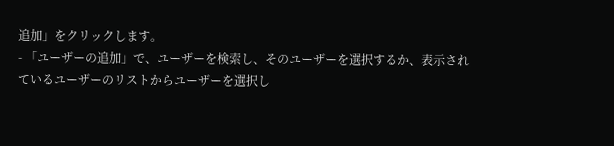追加」をクリックします。
- 「ユーザーの追加」で、ユーザーを検索し、そのユーザーを選択するか、表示されているユーザーのリストからユーザーを選択し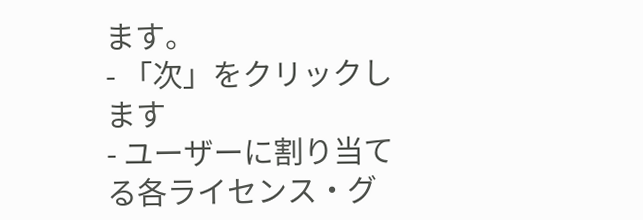ます。
- 「次」をクリックします
- ユーザーに割り当てる各ライセンス・グ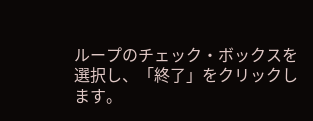ループのチェック・ボックスを選択し、「終了」をクリックします。